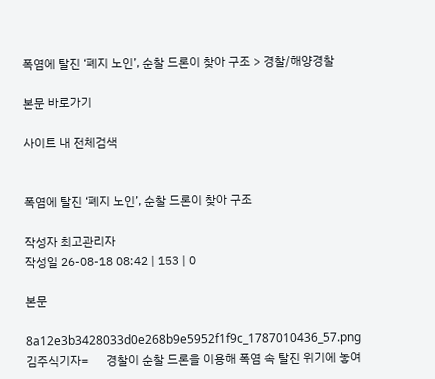폭염에 탈진 ‘폐지 노인’, 순찰 드론이 찾아 구조 > 경찰/해양경찰

본문 바로가기

사이트 내 전체검색


폭염에 탈진 ‘폐지 노인’, 순찰 드론이 찾아 구조

작성자 최고관리자
작성일 26-08-18 08:42 | 153 | 0

본문

8a12e3b3428033d0e268b9e5952f1f9c_1787010436_57.png
김주식기자=      경찰이 순찰 드론을 이용해 폭염 속 탈진 위기에 놓여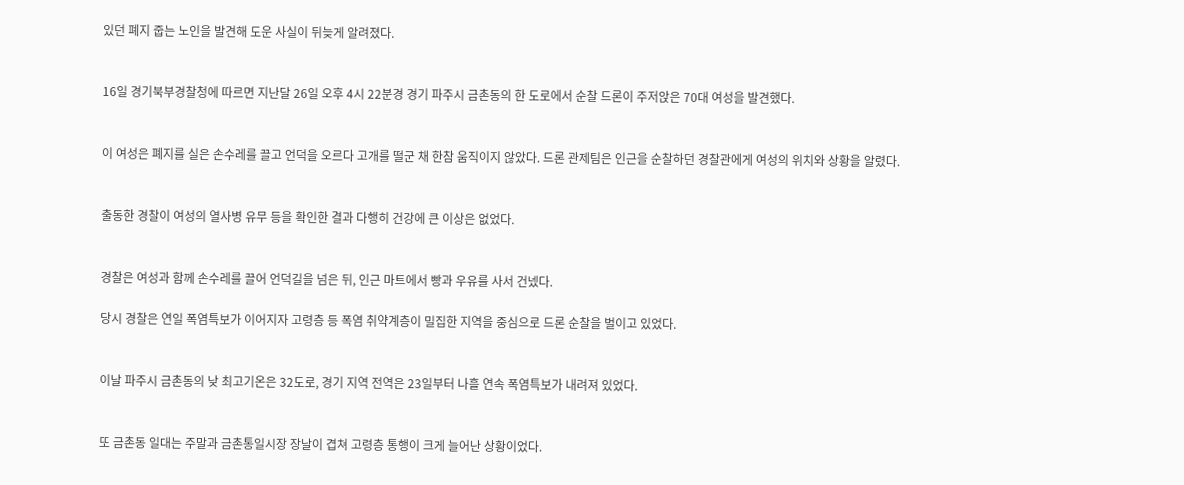있던 폐지 줍는 노인을 발견해 도운 사실이 뒤늦게 알려졌다.


16일 경기북부경찰청에 따르면 지난달 26일 오후 4시 22분경 경기 파주시 금촌동의 한 도로에서 순찰 드론이 주저앉은 70대 여성을 발견했다.


이 여성은 폐지를 실은 손수레를 끌고 언덕을 오르다 고개를 떨군 채 한참 움직이지 않았다. 드론 관제팀은 인근을 순찰하던 경찰관에게 여성의 위치와 상황을 알렸다.


출동한 경찰이 여성의 열사병 유무 등을 확인한 결과 다행히 건강에 큰 이상은 없었다.


경찰은 여성과 함께 손수레를 끌어 언덕길을 넘은 뒤, 인근 마트에서 빵과 우유를 사서 건넸다.

당시 경찰은 연일 폭염특보가 이어지자 고령층 등 폭염 취약계층이 밀집한 지역을 중심으로 드론 순찰을 벌이고 있었다.


이날 파주시 금촌동의 낮 최고기온은 32도로, 경기 지역 전역은 23일부터 나흘 연속 폭염특보가 내려져 있었다.


또 금촌동 일대는 주말과 금촌통일시장 장날이 겹쳐 고령층 통행이 크게 늘어난 상황이었다.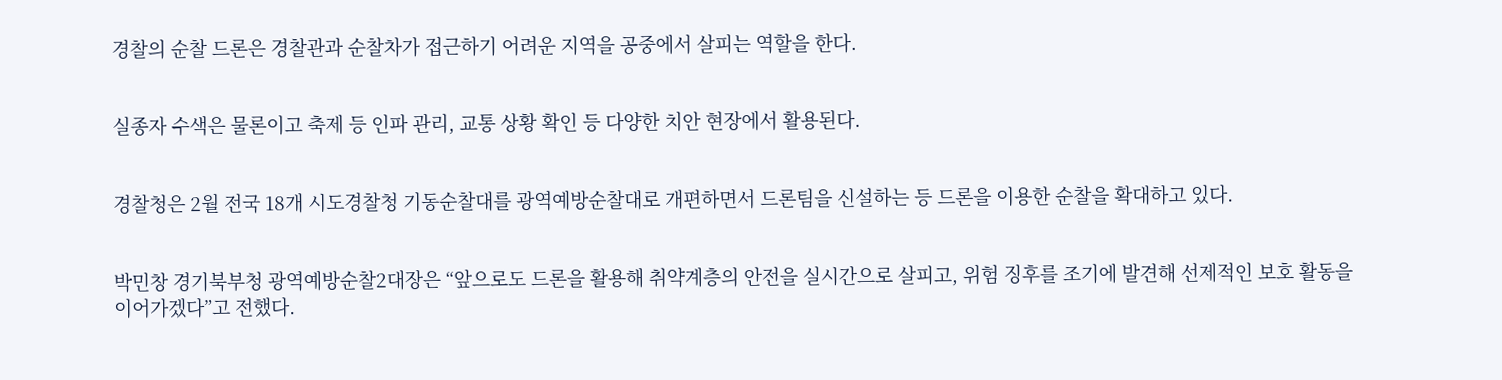경찰의 순찰 드론은 경찰관과 순찰차가 접근하기 어려운 지역을 공중에서 살피는 역할을 한다.


실종자 수색은 물론이고 축제 등 인파 관리, 교통 상황 확인 등 다양한 치안 현장에서 활용된다.


경찰청은 2월 전국 18개 시도경찰청 기동순찰대를 광역예방순찰대로 개편하면서 드론팀을 신설하는 등 드론을 이용한 순찰을 확대하고 있다.


박민창 경기북부청 광역예방순찰2대장은 “앞으로도 드론을 활용해 취약계층의 안전을 실시간으로 살피고, 위험 징후를 조기에 발견해 선제적인 보호 활동을 이어가겠다”고 전했다.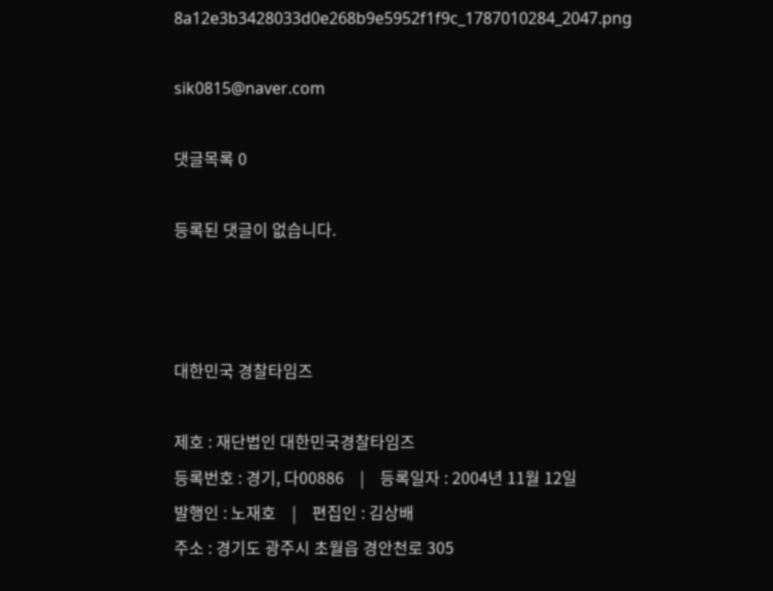8a12e3b3428033d0e268b9e5952f1f9c_1787010284_2047.png

sik0815@naver.com

댓글목록 0

등록된 댓글이 없습니다.



대한민국 경찰타임즈

제호 : 재단법인 대한민국경찰타임즈
등록번호 : 경기, 다00886    |    등록일자 : 2004년 11월 12일
발행인 : 노재호    |    편집인 : 김상배
주소 : 경기도 광주시 초월읍 경안천로 305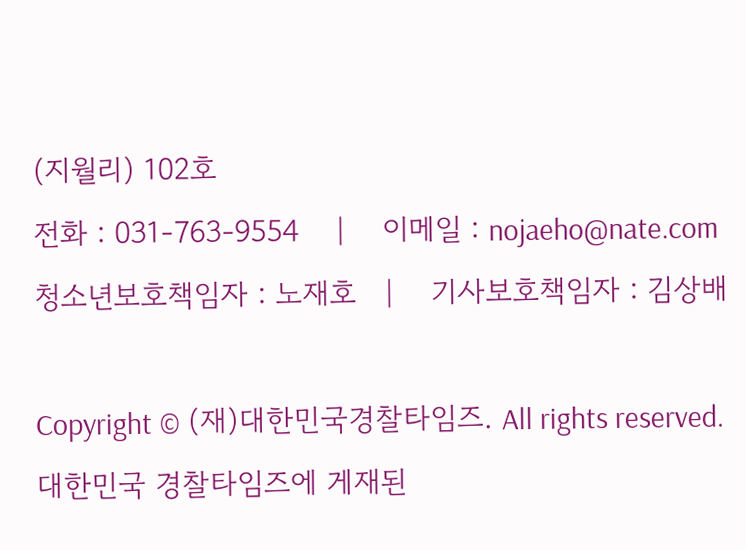(지월리) 102호
전화 : 031-763-9554    |    이메일 : nojaeho@nate.com
청소년보호책임자 : 노재호   |    기사보호책임자 : 김상배

Copyright © (재)대한민국경찰타임즈. All rights reserved.
대한민국 경찰타임즈에 게재된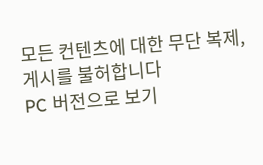모든 컨텐츠에 대한 무단 복제, 게시를 불허합니다
PC 버전으로 보기